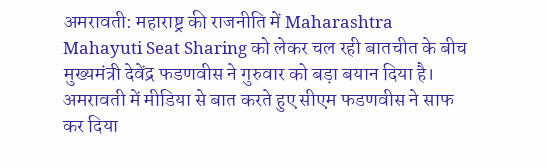अमरावती: महाराष्ट्र की राजनीति में Maharashtra Mahayuti Seat Sharing को लेकर चल रही बातचीत के बीच मुख्यमंत्री देवेंद्र फडणवीस ने गुरुवार को बड़ा बयान दिया है। अमरावती में मीडिया से बात करते हुए सीएम फडणवीस ने साफ कर दिया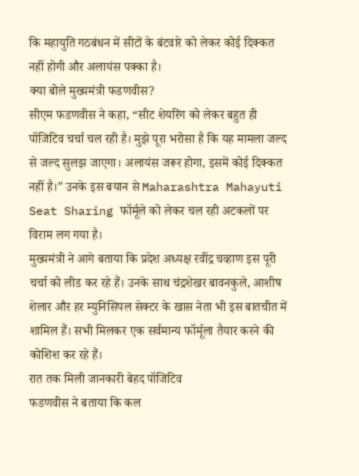कि महायुति गठबंधन में सीटों के बंटवारे को लेकर कोई दिक्कत नहीं होगी और अलायंस पक्का है।
क्या बोले मुख्यमंत्री फडणवीस?
सीएम फडणवीस ने कहा, “सीट शेयरिंग को लेकर बहुत ही पॉजिटिव चर्चा चल रही है। मुझे पूरा भरोसा है कि यह मामला जल्द से जल्द सुलझ जाएगा। अलायंस जरूर होगा, इसमें कोई दिक्कत नहीं है।” उनके इस बयान से Maharashtra Mahayuti Seat Sharing फॉर्मूले को लेकर चल रही अटकलों पर विराम लग गया है।
मुख्यमंत्री ने आगे बताया कि प्रदेश अध्यक्ष रवींद्र चव्हाण इस पूरी चर्चा को लीड कर रहे हैं। उनके साथ चंद्रशेखर बावनकुले, आशीष शेलार और हर म्युनिसिपल सेक्टर के खास नेता भी इस बातचीत में शामिल हैं। सभी मिलकर एक सर्वमान्य फॉर्मूला तैयार करने की कोशिश कर रहे हैं।
रात तक मिली जानकारी बेहद पॉजिटिव
फडणवीस ने बताया कि कल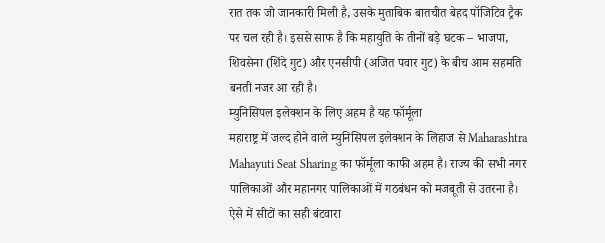रात तक जो जानकारी मिली है, उसके मुताबिक बातचीत बेहद पॉजिटिव ट्रैक पर चल रही है। इससे साफ है कि महायुति के तीनों बड़े घटक – भाजपा, शिवसेना (शिंदे गुट) और एनसीपी (अजित पवार गुट) के बीच आम सहमति बनती नजर आ रही है।
म्युनिसिपल इलेक्शन के लिए अहम है यह फॉर्मूला
महाराष्ट्र में जल्द होने वाले म्युनिसिपल इलेक्शन के लिहाज से Maharashtra Mahayuti Seat Sharing का फॉर्मूला काफी अहम है। राज्य की सभी नगर पालिकाओं और महानगर पालिकाओं में गठबंधन को मजबूती से उतरना है। ऐसे में सीटों का सही बंटवारा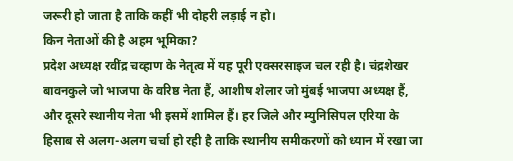जरूरी हो जाता है ताकि कहीं भी दोहरी लड़ाई न हो।
किन नेताओं की है अहम भूमिका?
प्रदेश अध्यक्ष रवींद्र चव्हाण के नेतृत्व में यह पूरी एक्सरसाइज चल रही है। चंद्रशेखर बावनकुले जो भाजपा के वरिष्ठ नेता हैं, आशीष शेलार जो मुंबई भाजपा अध्यक्ष हैं, और दूसरे स्थानीय नेता भी इसमें शामिल हैं। हर जिले और म्युनिसिपल एरिया के हिसाब से अलग-अलग चर्चा हो रही है ताकि स्थानीय समीकरणों को ध्यान में रखा जा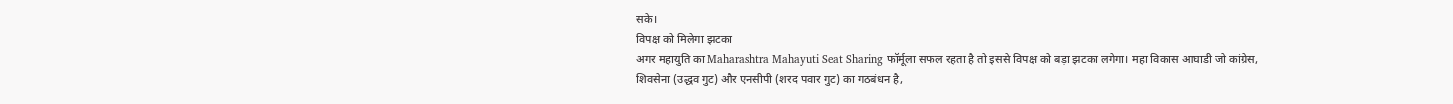सके।
विपक्ष को मिलेगा झटका
अगर महायुति का Maharashtra Mahayuti Seat Sharing फॉर्मूला सफल रहता है तो इससे विपक्ष को बड़ा झटका लगेगा। महा विकास आघाडी जो कांग्रेस, शिवसेना (उद्धव गुट) और एनसीपी (शरद पवार गुट) का गठबंधन है,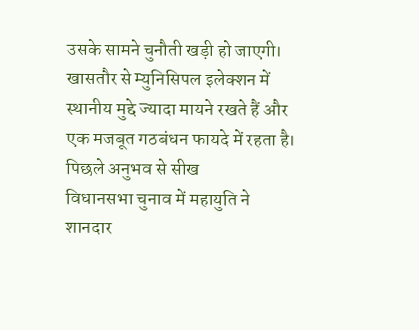उसके सामने चुनौती खड़ी हो जाएगी। खासतौर से म्युनिसिपल इलेक्शन में स्थानीय मुद्दे ज्यादा मायने रखते हैं और एक मजबूत गठबंधन फायदे में रहता है।
पिछले अनुभव से सीख
विधानसभा चुनाव में महायुति ने शानदार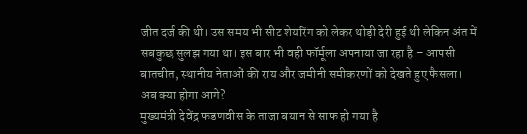जीत दर्ज की थी। उस समय भी सीट शेयरिंग को लेकर थोड़ी देरी हुई थी लेकिन अंत में सबकुछ सुलझ गया था। इस बार भी वही फॉर्मूला अपनाया जा रहा है – आपसी बातचीत, स्थानीय नेताओं की राय और जमीनी समीकरणों को देखते हुए फैसला।
अब क्या होगा आगे?
मुख्यमंत्री देवेंद्र फडणवीस के ताजा बयान से साफ हो गया है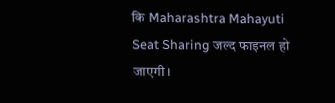कि Maharashtra Mahayuti Seat Sharing जल्द फाइनल हो जाएगी।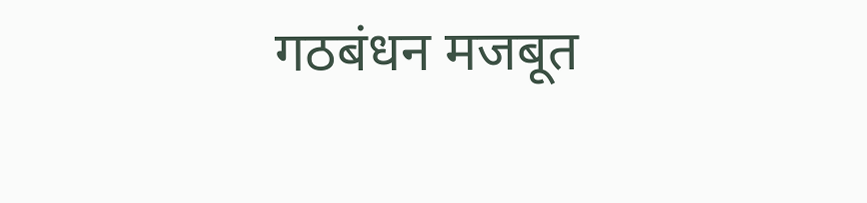गठबंधन मजबूत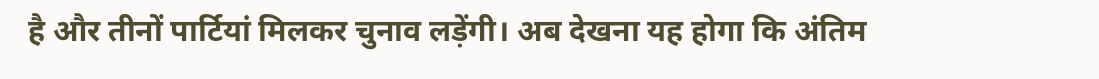है और तीनों पार्टियां मिलकर चुनाव लड़ेंगी। अब देखना यह होगा कि अंतिम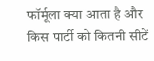फॉर्मूला क्या आता है और किस पार्टी को कितनी सीटें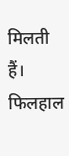मिलती हैं। फिलहाल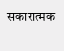सकारात्मक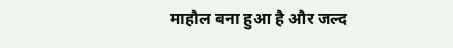माहौल बना हुआ है और जल्द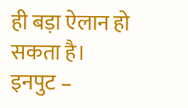ही बड़ा ऐलान हो सकता है।
इनपुट –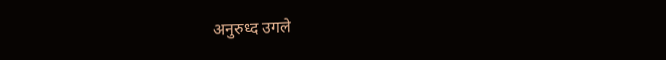अनुरुध्द उगले